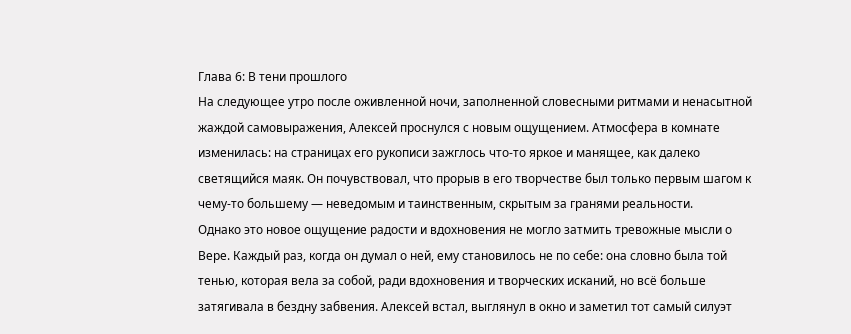Глава 6: В тени прошлого
На следующее утро после оживленной ночи, заполненной словесными ритмами и ненасытной жаждой самовыражения, Алексей проснулся с новым ощущением. Атмосфера в комнате изменилась: на страницах его рукописи зажглось что-то яркое и манящее, как далеко светящийся маяк. Он почувствовал, что прорыв в его творчестве был только первым шагом к чему-то большему — неведомым и таинственным, скрытым за гранями реальности.
Однако это новое ощущение радости и вдохновения не могло затмить тревожные мысли о Вере. Каждый раз, когда он думал о ней, ему становилось не по себе: она словно была той тенью, которая вела за собой, ради вдохновения и творческих исканий, но всё больше затягивала в бездну забвения. Алексей встал, выглянул в окно и заметил тот самый силуэт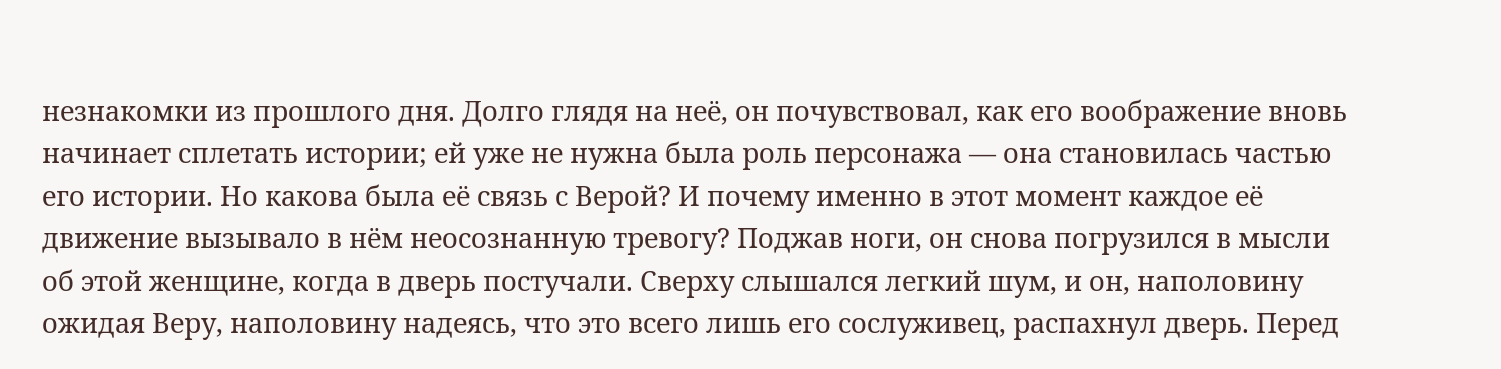незнакомки из прошлого дня. Долго глядя на неё, он почувствовал, как его воображение вновь начинает сплетать истории; ей уже не нужна была роль персонажа — она становилась частью его истории. Но какова была её связь с Верой? И почему именно в этот момент каждое её движение вызывало в нём неосознанную тревогу? Поджав ноги, он снова погрузился в мысли об этой женщине, когда в дверь постучали. Сверху слышался легкий шум, и он, наполовину ожидая Веру, наполовину надеясь, что это всего лишь его сослуживец, распахнул дверь. Перед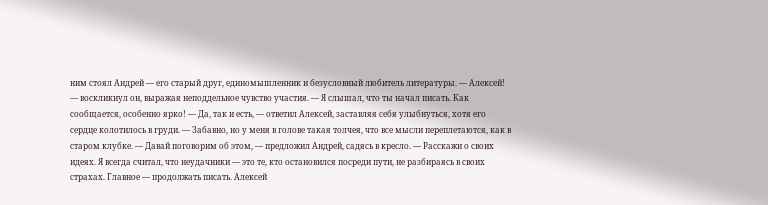ним стоял Андрей — его старый друг, единомышленник и безусловный любитель литературы. — Алексей! — воскликнул он, выражая неподдельное чувство участия. — Я слышал, что ты начал писать. Как сообщается, особенно ярко! — Да, так и есть, — ответил Алексей, заставляя себя улыбнуться, хотя его сердце колотилось в груди. — Забавно, но у меня в голове такая толчея, что все мысли переплетаются, как в старом клубке. — Давай поговорим об этом, — предложил Андрей, садясь в кресло. — Расскажи о своих идеях. Я всегда считал, что неудачники — это те, кто остановился посреди пути, не разбираясь в своих страхах. Главное — продолжать писать. Алексей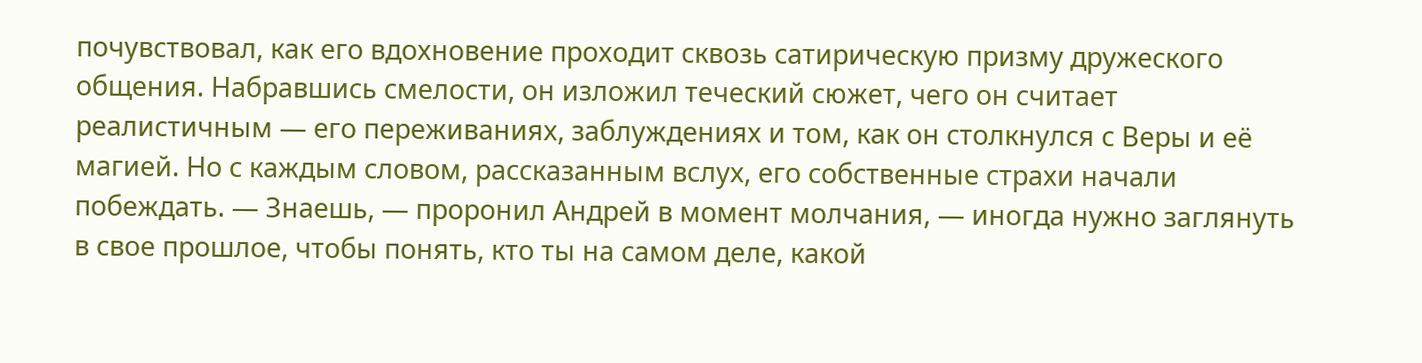почувствовал, как его вдохновение проходит сквозь сатирическую призму дружеского общения. Набравшись смелости, он изложил теческий сюжет, чего он считает реалистичным — его переживаниях, заблуждениях и том, как он столкнулся с Веры и её магией. Но с каждым словом, рассказанным вслух, его собственные страхи начали побеждать. — Знаешь, — проронил Андрей в момент молчания, — иногда нужно заглянуть в свое прошлое, чтобы понять, кто ты на самом деле, какой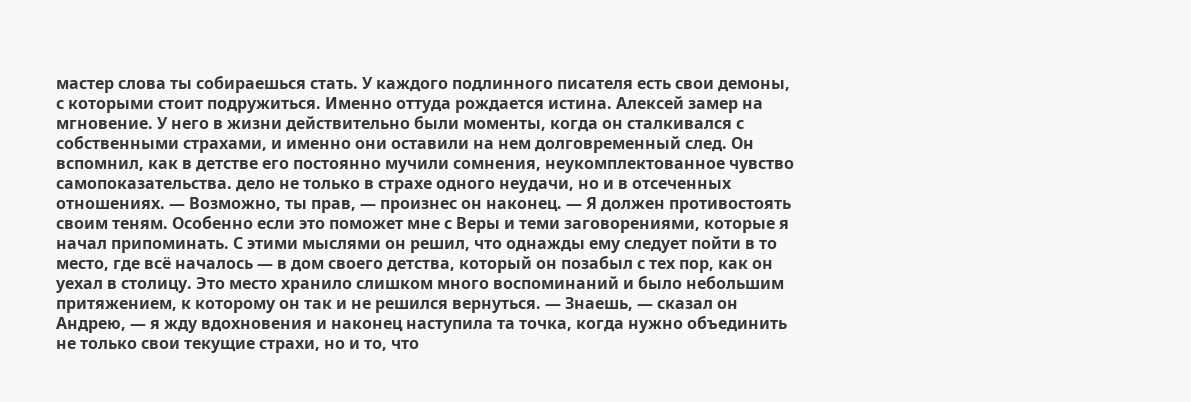мастер слова ты собираешься стать. У каждого подлинного писателя есть свои демоны, с которыми стоит подружиться. Именно оттуда рождается истина. Алексей замер на мгновение. У него в жизни действительно были моменты, когда он сталкивался с собственными страхами, и именно они оставили на нем долговременный след. Он вспомнил, как в детстве его постоянно мучили сомнения, неукомплектованное чувство самопоказательства. дело не только в страхе одного неудачи, но и в отсеченных отношениях. — Возможно, ты прав, — произнес он наконец. — Я должен противостоять своим теням. Особенно если это поможет мне с Веры и теми заговорениями, которые я начал припоминать. С этими мыслями он решил, что однажды ему следует пойти в то место, где всё началось — в дом своего детства, который он позабыл с тех пор, как он уехал в столицу. Это место хранило слишком много воспоминаний и было небольшим притяжением, к которому он так и не решился вернуться. — Знаешь, — сказал он Андрею, — я жду вдохновения и наконец наступила та точка, когда нужно объединить не только свои текущие страхи, но и то, что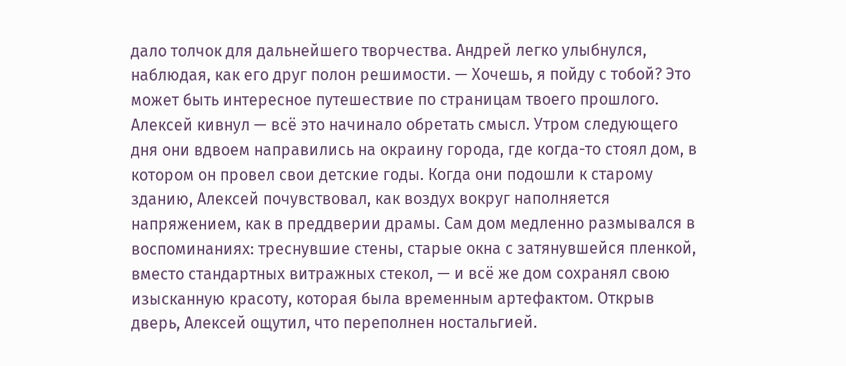дало толчок для дальнейшего творчества. Андрей легко улыбнулся, наблюдая, как его друг полон решимости. — Хочешь, я пойду с тобой? Это может быть интересное путешествие по страницам твоего прошлого. Алексей кивнул — всё это начинало обретать смысл. Утром следующего дня они вдвоем направились на окраину города, где когда-то стоял дом, в котором он провел свои детские годы. Когда они подошли к старому зданию, Алексей почувствовал, как воздух вокруг наполняется напряжением, как в преддверии драмы. Сам дом медленно размывался в воспоминаниях: треснувшие стены, старые окна с затянувшейся пленкой, вместо стандартных витражных стекол, — и всё же дом сохранял свою изысканную красоту, которая была временным артефактом. Открыв дверь, Алексей ощутил, что переполнен ностальгией.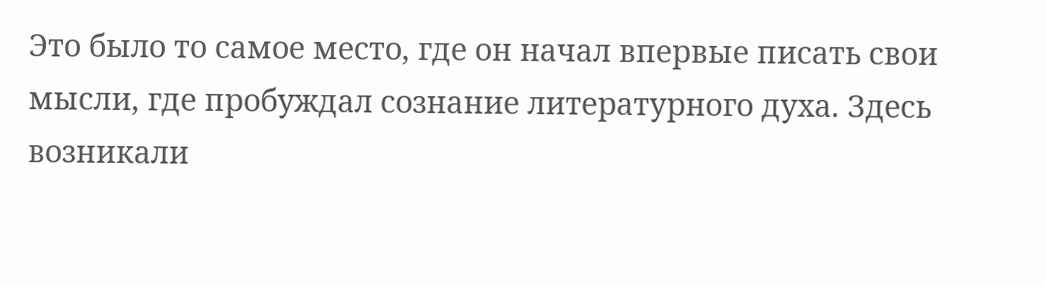Это было то самое место, где он начал впервые писать свои мысли, где пробуждал сознание литературного духа. Здесь возникали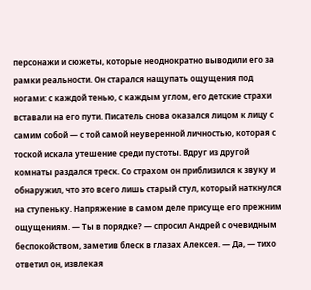персонажи и сюжеты, которые неоднократно выводили его за рамки реальности. Он старался нащупать ощущения под ногами: с каждой тенью, с каждым углом, его детские страхи вставали на его пути. Писатель снова оказался лицом к лицу с самим собой — с той самой неуверенной личностью, которая с тоской искала утешение среди пустоты. Вдруг из другой комнаты раздался треск. Со страхом он приблизился к звуку и обнаружил, что это всего лишь старый стул, который наткнулся на ступеньку. Напряжение в самом деле присуще его прежним ощущениям. — Ты в порядке? — спросил Андрей с очевидным беспокойством, заметив блеск в глазах Алексея. — Да, — тихо ответил он, извлекая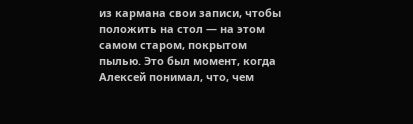из кармана свои записи, чтобы положить на стол — на этом самом старом, покрытом пылью. Это был момент, когда Алексей понимал, что, чем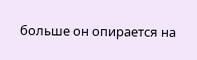больше он опирается на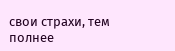свои страхи, тем полнее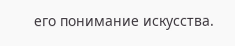его понимание искусства.